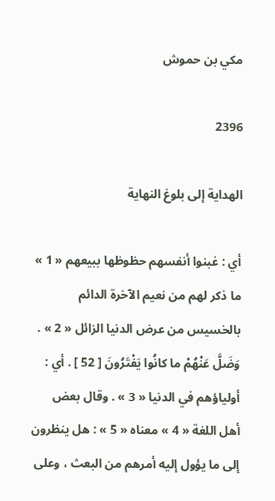مكي بن حموش

2396

الهداية إلى بلوغ النهاية

أي : غبنوا أنفسهم حظوظها ببيعهم « 1 » ما ذكر لهم من نعيم الآخرة الدائم بالخسيس من عرض الدنيا الزائل « 2 » . وَضَلَّ عَنْهُمْ ما كانُوا يَفْتَرُونَ [ 52 ] . أي : أولياؤهم في الدنيا « 3 » . وقال بعض أهل اللغة « 4 » معناه « 5 » : هل ينظرون إلى ما يؤول إليه أمرهم من البعث ، وعلى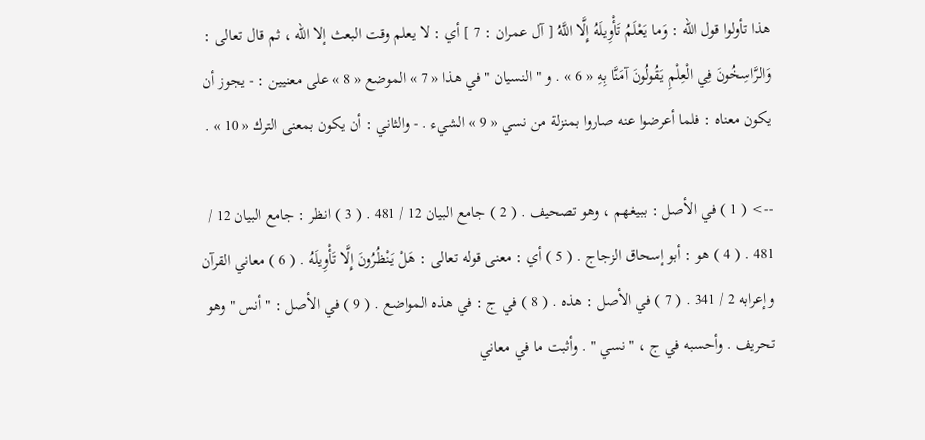هذا تأولوا قول اللّه : وَما يَعْلَمُ تَأْوِيلَهُ إِلَّا اللَّهُ [ آل عمران : 7 ] أي : لا يعلم وقت البعث إلا اللّه ، ثم قال تعالى : وَالرَّاسِخُونَ فِي الْعِلْمِ يَقُولُونَ آمَنَّا بِهِ « 6 » . و " النسيان " في هذا « 7 » الموضع « 8 » على معنيين : - يجوز أن يكون معناه : فلما أعرضوا عنه صاروا بمنزلة من نسي « 9 » الشيء . - والثاني : أن يكون بمعنى الترك « 10 » .

--> ( 1 ) في الأصل : ببيغهم ، وهو تصحيف . ( 2 ) جامع البيان 12 / 481 . ( 3 ) انظر : جامع البيان 12 / 481 . ( 4 ) هو : أبو إسحاق الزجاج . ( 5 ) أي : معنى قوله تعالى : هَلْ يَنْظُرُونَ إِلَّا تَأْوِيلَهُ . ( 6 ) معاني القرآن وإعرابه 2 / 341 . ( 7 ) في الأصل : هذه . ( 8 ) في ج : في هذه المواضع . ( 9 ) في الأصل : " أنس " وهو تحريف . وأحسبه في ج ، " نسي " . وأثبت ما في معاني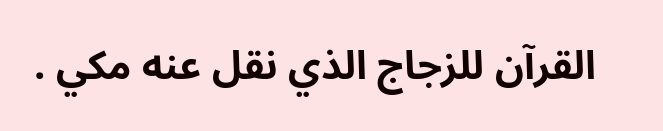القرآن للزجاج الذي نقل عنه مكي .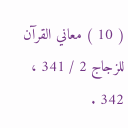( 10 ) معاني القرآن للزجاج 2 / 341 ، 342 .